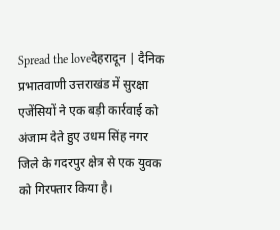Spread the loveदेहरादून | दैनिक प्रभातवाणी उत्तराखंड में सुरक्षा एजेंसियों ने एक बड़ी कार्रवाई को अंजाम देते हुए उधम सिंह नगर जिले के गदरपुर क्षेत्र से एक युवक को गिरफ्तार किया है।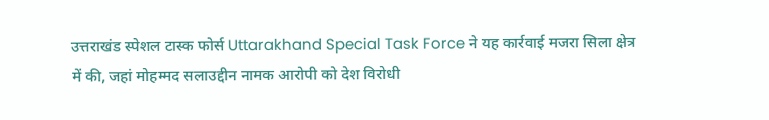उत्तराखंड स्पेशल टास्क फोर्स Uttarakhand Special Task Force ने यह कार्रवाई मजरा सिला क्षेत्र में की, जहां मोहम्मद सलाउद्दीन नामक आरोपी को देश विरोधी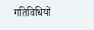गतिविधियों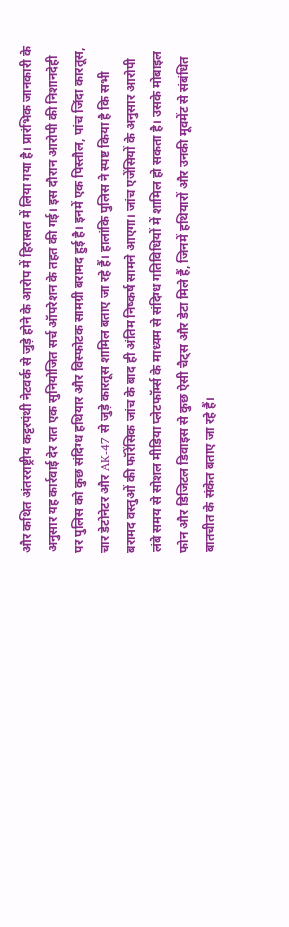और कथित अंतरराष्ट्रीय कट्टरपंथी नेटवर्क से जुड़े होने के आरोप में हिरासत में लिया गया है। प्रारंभिक जानकारी के अनुसार यह कार्रवाई देर रात एक सुनियोजित सर्च ऑपरेशन के तहत की गई। इस दौरान आरोपी की निशानदेही पर पुलिस को कुछ संदिग्ध हथियार और विस्फोटक सामग्री बरामद हुई है। इनमें एक पिस्तौल, पांच जिंदा कारतूस, चार डेटोनेटर और AK-47 से जुड़े कारतूस शामिल बताए जा रहे हैं। हालांकि पुलिस ने स्पष्ट किया है कि सभी बरामद वस्तुओं की फॉरेंसिक जांच के बाद ही अंतिम निष्कर्ष सामने आएगा। जांच एजेंसियों के अनुसार आरोपी लंबे समय से सोशल मीडिया प्लेटफॉर्म्स के माध्यम से संदिग्ध गतिविधियों में शामिल हो सकता है। उसके मोबाइल फोन और डिजिटल डिवाइस से कुछ ऐसी चैट्स और डेटा मिले हैं, जिनमें हथियारों और उनकी मूवमेंट से संबंधित बातचीत के संकेत बताए जा रहे हैं।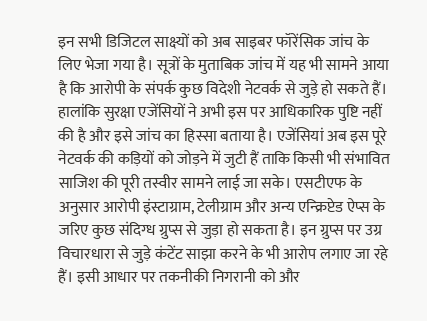इन सभी डिजिटल साक्ष्यों को अब साइबर फॉरेंसिक जांच के लिए भेजा गया है। सूत्रों के मुताबिक जांच में यह भी सामने आया है कि आरोपी के संपर्क कुछ विदेशी नेटवर्क से जुड़े हो सकते हैं। हालांकि सुरक्षा एजेंसियों ने अभी इस पर आधिकारिक पुष्टि नहीं की है और इसे जांच का हिस्सा बताया है। एजेंसियां अब इस पूरे नेटवर्क की कड़ियों को जोड़ने में जुटी हैं ताकि किसी भी संभावित साजिश की पूरी तस्वीर सामने लाई जा सके। एसटीएफ के अनुसार आरोपी इंस्टाग्राम, टेलीग्राम और अन्य एन्क्रिप्टेड ऐप्स के जरिए कुछ संदिग्ध ग्रुप्स से जुड़ा हो सकता है। इन ग्रुप्स पर उग्र विचारधारा से जुड़े कंटेंट साझा करने के भी आरोप लगाए जा रहे हैं। इसी आधार पर तकनीकी निगरानी को और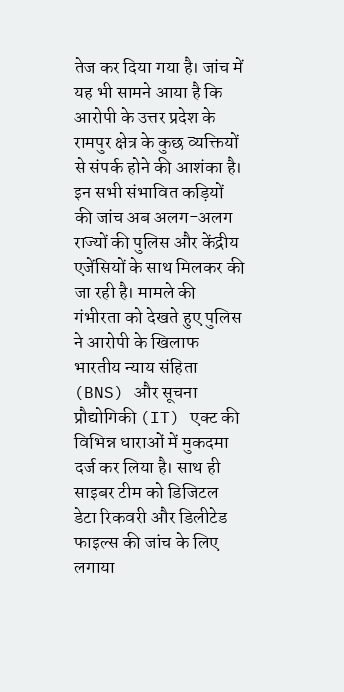तेज कर दिया गया है। जांच में यह भी सामने आया है कि आरोपी के उत्तर प्रदेश के रामपुर क्षेत्र के कुछ व्यक्तियों से संपर्क होने की आशंका है। इन सभी संभावित कड़ियों की जांच अब अलग-अलग राज्यों की पुलिस और केंद्रीय एजेंसियों के साथ मिलकर की जा रही है। मामले की गंभीरता को देखते हुए पुलिस ने आरोपी के खिलाफ भारतीय न्याय संहिता (BNS) और सूचना प्रौद्योगिकी (IT) एक्ट की विभिन्न धाराओं में मुकदमा दर्ज कर लिया है। साथ ही साइबर टीम को डिजिटल डेटा रिकवरी और डिलीटेड फाइल्स की जांच के लिए लगाया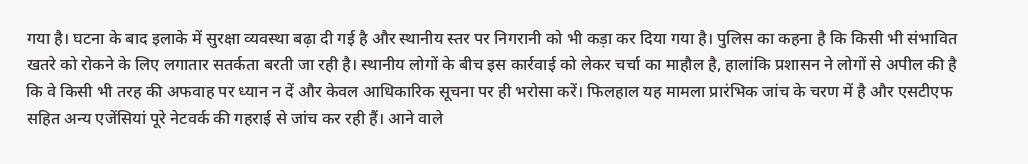गया है। घटना के बाद इलाके में सुरक्षा व्यवस्था बढ़ा दी गई है और स्थानीय स्तर पर निगरानी को भी कड़ा कर दिया गया है। पुलिस का कहना है कि किसी भी संभावित खतरे को रोकने के लिए लगातार सतर्कता बरती जा रही है। स्थानीय लोगों के बीच इस कार्रवाई को लेकर चर्चा का माहौल है, हालांकि प्रशासन ने लोगों से अपील की है कि वे किसी भी तरह की अफवाह पर ध्यान न दें और केवल आधिकारिक सूचना पर ही भरोसा करें। फिलहाल यह मामला प्रारंभिक जांच के चरण में है और एसटीएफ सहित अन्य एजेंसियां पूरे नेटवर्क की गहराई से जांच कर रही हैं। आने वाले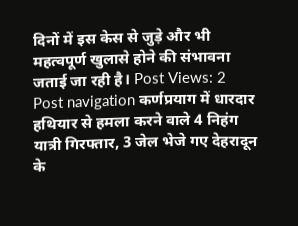दिनों में इस केस से जुड़े और भी महत्वपूर्ण खुलासे होने की संभावना जताई जा रही है। Post Views: 2 Post navigation कर्णप्रयाग में धारदार हथियार से हमला करने वाले 4 निहंग यात्री गिरफ्तार, 3 जेल भेजे गए देहरादून के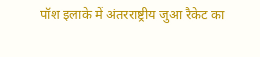पॉश इलाके में अंतरराष्ट्रीय जुआ रैकेट का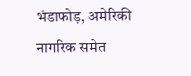भंडाफोड़, अमेरिकी नागरिक समेत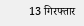13 गिरफ्तार